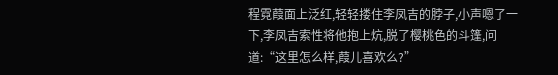程霓葭面上泛红,轻轻搂住李凤吉的脖子,小声嗯了一下,李凤吉索性将他抱上炕,脱了樱桃色的斗篷,问道:“这里怎么样,葭儿喜欢么?”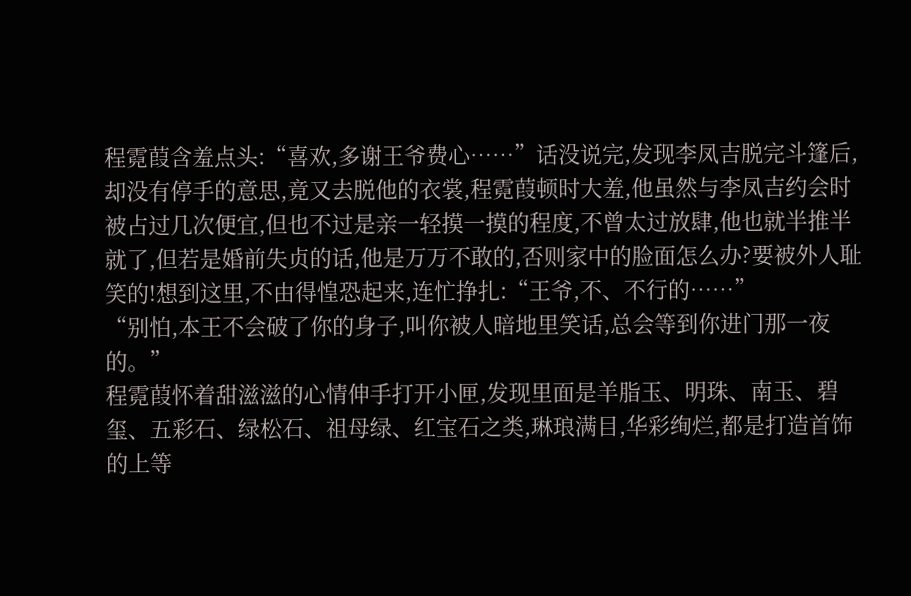程霓葭含羞点头:“喜欢,多谢王爷费心……”话没说完,发现李凤吉脱完斗篷后,却没有停手的意思,竟又去脱他的衣裳,程霓葭顿时大羞,他虽然与李凤吉约会时被占过几次便宜,但也不过是亲一轻摸一摸的程度,不曾太过放肆,他也就半推半就了,但若是婚前失贞的话,他是万万不敢的,否则家中的脸面怎么办?要被外人耻笑的!想到这里,不由得惶恐起来,连忙挣扎:“王爷,不、不行的……”
“别怕,本王不会破了你的身子,叫你被人暗地里笑话,总会等到你进门那一夜的。”
程霓葭怀着甜滋滋的心情伸手打开小匣,发现里面是羊脂玉、明珠、南玉、碧玺、五彩石、绿松石、祖母绿、红宝石之类,琳琅满目,华彩绚烂,都是打造首饰的上等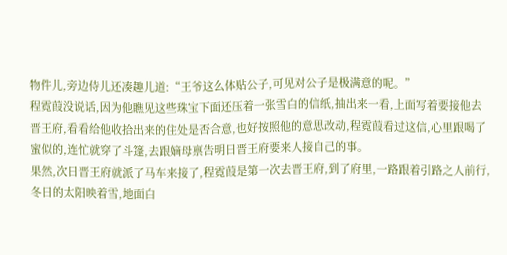物件儿,旁边侍儿还凑趣儿道:“王爷这么体贴公子,可见对公子是极满意的呢。”
程霓葭没说话,因为他瞧见这些珠宝下面还压着一张雪白的信纸,抽出来一看,上面写着要接他去晋王府,看看给他收拾出来的住处是否合意,也好按照他的意思改动,程霓葭看过这信,心里跟喝了蜜似的,连忙就穿了斗篷,去跟嫡母禀告明日晋王府要来人接自己的事。
果然,次日晋王府就派了马车来接了,程霓葭是第一次去晋王府,到了府里,一路跟着引路之人前行,冬日的太阳映着雪,地面白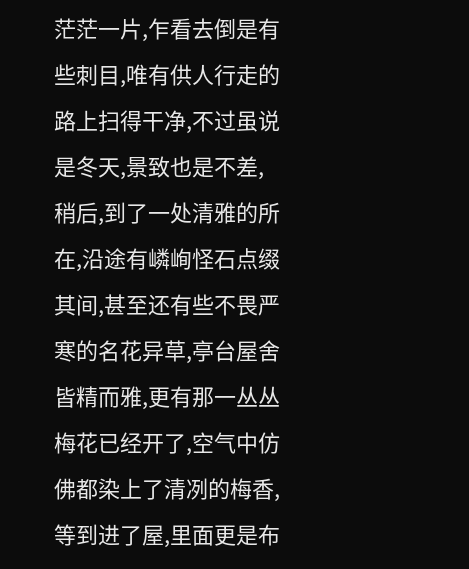茫茫一片,乍看去倒是有些刺目,唯有供人行走的路上扫得干净,不过虽说是冬天,景致也是不差,稍后,到了一处清雅的所在,沿途有嶙峋怪石点缀其间,甚至还有些不畏严寒的名花异草,亭台屋舍皆精而雅,更有那一丛丛梅花已经开了,空气中仿佛都染上了清冽的梅香,等到进了屋,里面更是布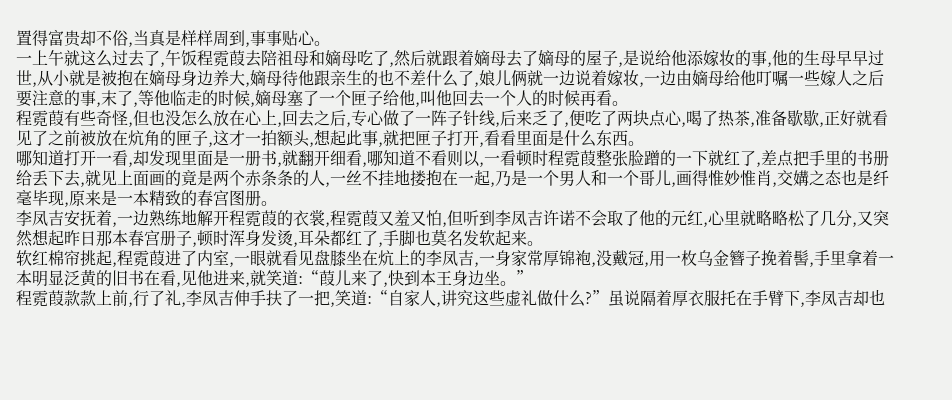置得富贵却不俗,当真是样样周到,事事贴心。
一上午就这么过去了,午饭程霓葭去陪祖母和嫡母吃了,然后就跟着嫡母去了嫡母的屋子,是说给他添嫁妆的事,他的生母早早过世,从小就是被抱在嫡母身边养大,嫡母待他跟亲生的也不差什么了,娘儿俩就一边说着嫁妆,一边由嫡母给他叮嘱一些嫁人之后要注意的事,末了,等他临走的时候,嫡母塞了一个匣子给他,叫他回去一个人的时候再看。
程霓葭有些奇怪,但也没怎么放在心上,回去之后,专心做了一阵子针线,后来乏了,便吃了两块点心,喝了热茶,准备歇歇,正好就看见了之前被放在炕角的匣子,这才一拍额头,想起此事,就把匣子打开,看看里面是什么东西。
哪知道打开一看,却发现里面是一册书,就翻开细看,哪知道不看则以,一看顿时程霓葭整张脸蹭的一下就红了,差点把手里的书册给丢下去,就见上面画的竟是两个赤条条的人,一丝不挂地搂抱在一起,乃是一个男人和一个哥儿,画得惟妙惟肖,交媾之态也是纤毫毕现,原来是一本精致的春宫图册。
李凤吉安抚着,一边熟练地解开程霓葭的衣裳,程霓葭又羞又怕,但听到李凤吉许诺不会取了他的元红,心里就略略松了几分,又突然想起昨日那本春宫册子,顿时浑身发烫,耳朵都红了,手脚也莫名发软起来。
软红棉帘挑起,程霓葭进了内室,一眼就看见盘膝坐在炕上的李凤吉,一身家常厚锦袍,没戴冠,用一枚乌金簪子挽着髻,手里拿着一本明显泛黄的旧书在看,见他进来,就笑道:“葭儿来了,快到本王身边坐。”
程霓葭款款上前,行了礼,李凤吉伸手扶了一把,笑道:“自家人,讲究这些虚礼做什么?”虽说隔着厚衣服托在手臂下,李凤吉却也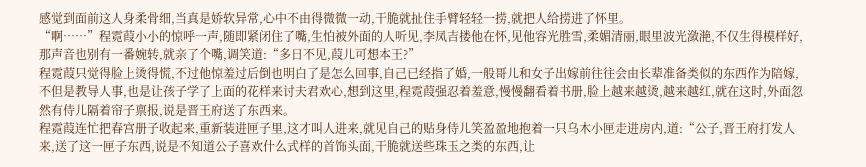感觉到面前这人身柔骨细,当真是娇软异常,心中不由得微微一动,干脆就扯住手臂轻轻一捞,就把人给捞进了怀里。
“啊……”程霓葭小小的惊呼一声,随即紧闭住了嘴,生怕被外面的人听见,李凤吉搂他在怀,见他容光胜雪,柔媚清丽,眼里波光潋滟,不仅生得模样好,那声音也别有一番婉转,就亲了个嘴,调笑道:“多日不见,葭儿可想本王?”
程霓葭只觉得脸上烫得慌,不过他惊羞过后倒也明白了是怎么回事,自己已经指了婚,一般哥儿和女子出嫁前往往会由长辈准备类似的东西作为陪嫁,不但是教导人事,也是让孩子学了上面的花样来讨夫君欢心,想到这里,程霓葭强忍着羞意,慢慢翻看着书册,脸上越来越烫,越来越红,就在这时,外面忽然有侍儿隔着帘子禀报,说是晋王府送了东西来。
程霓葭连忙把春宫册子收起来,重新装进匣子里,这才叫人进来,就见自己的贴身侍儿笑盈盈地抱着一只乌木小匣走进房内,道:“公子,晋王府打发人来,送了这一匣子东西,说是不知道公子喜欢什么式样的首饰头面,干脆就送些珠玉之类的东西,让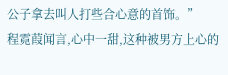公子拿去叫人打些合心意的首饰。”
程霓葭闻言,心中一甜,这种被男方上心的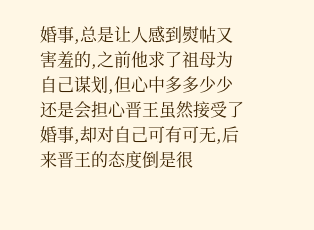婚事,总是让人感到熨帖又害羞的,之前他求了祖母为自己谋划,但心中多多少少还是会担心晋王虽然接受了婚事,却对自己可有可无,后来晋王的态度倒是很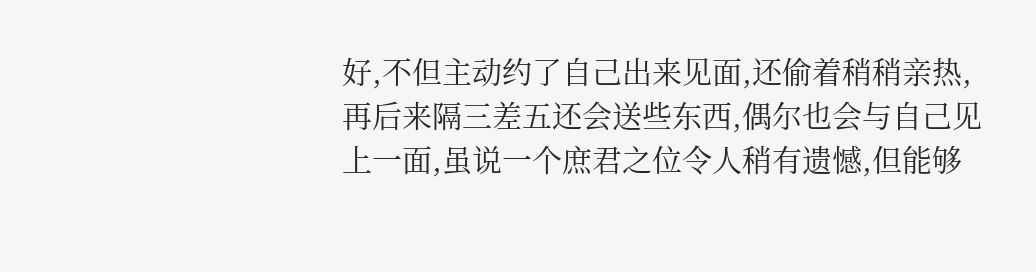好,不但主动约了自己出来见面,还偷着稍稍亲热,再后来隔三差五还会送些东西,偶尔也会与自己见上一面,虽说一个庶君之位令人稍有遗憾,但能够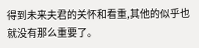得到未来夫君的关怀和看重,其他的似乎也就没有那么重要了。